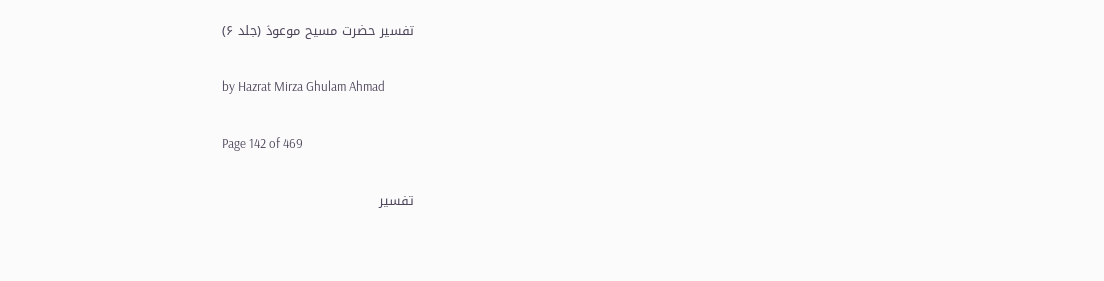تفسیر حضرت مسیح موعودؑ (جلد ۶)

by Hazrat Mirza Ghulam Ahmad

Page 142 of 469

تفسیر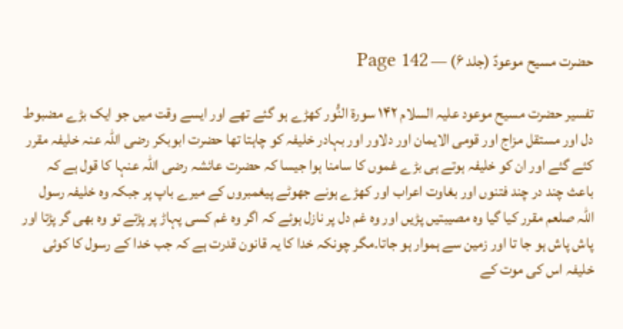حضرت مسیح موعودؑ (جلد ۶) — Page 142

تفسیر حضرت مسیح موعود علیہ السلام ۱۴۲ سورة النُّور کھڑے ہو گئے تھے اور ایسے وقت میں جو ایک بڑے مضبوط دل اور مستقل مزاج اور قومی الایمان اور دلاور اور بہادر خلیفہ کو چاہتا تھا حضرت ابوبکر رضی اللہ عنہ خلیفہ مقرر کئے گئے اور ان کو خلیفہ ہوتے ہی بڑے غموں کا سامنا ہوا جیسا کہ حضرت عائشہ رضی اللہ عنہا کا قول ہے کہ باعث چند در چند فتنوں اور بغاوت اعراب اور کھڑے ہونے جھوٹے پیغمبروں کے میرے باپ پر جبکہ وہ خلیفہ رسول اللہ صلعم مقرر کیا گیا وہ مصیبتیں پڑیں اور وہ غم دل پر نازل ہوئے کہ اگر وہ غم کسی پہاڑ پر پڑتے تو وہ بھی گر پڑتا اور پاش پاش ہو جا تا اور زمین سے ہموار ہو جاتا۔مگر چونکہ خدا کا یہ قانون قدرت ہے کہ جب خدا کے رسول کا کوئی خلیفہ اس کی موت کے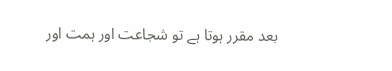بعد مقرر ہوتا ہے تو شجاعت اور ہمت اور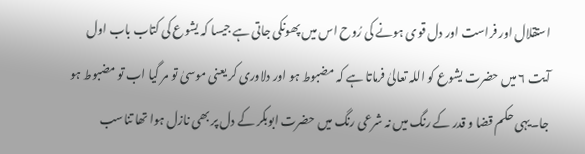استقلال اور فراست اور دل قوی ہونے کی رُوح اس میں پھونکی جاتی ہے جیسا کہ یشوع کی کتاب باب اول آیت ۶ میں حضرت یشوع کو اللہ تعالیٰ فرماتا ہے کہ مضبوط ہو اور دلاوری کر یعنی موسیٰ تو مر گیا اب تو مضبوط ہو جا۔یہی حکم قضا و قدر کے رنگ میں نہ شرعی رنگ میں حضرت ابوبکر کے دل پر بھی نازل ہوا تھا تناسب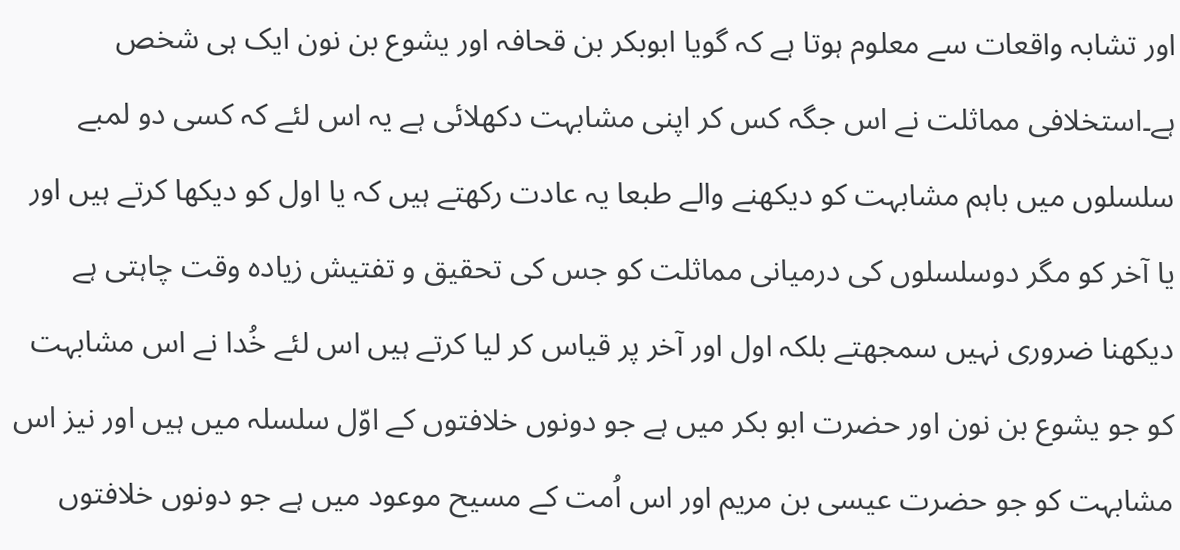اور تشابہ واقعات سے معلوم ہوتا ہے کہ گویا ابوبکر بن قحافہ اور یشوع بن نون ایک ہی شخص ہے۔استخلافی مماثلت نے اس جگہ کس کر اپنی مشابہت دکھلائی ہے یہ اس لئے کہ کسی دو لمبے سلسلوں میں باہم مشابہت کو دیکھنے والے طبعا یہ عادت رکھتے ہیں کہ یا اول کو دیکھا کرتے ہیں اور یا آخر کو مگر دوسلسلوں کی درمیانی مماثلت کو جس کی تحقیق و تفتیش زیادہ وقت چاہتی ہے دیکھنا ضروری نہیں سمجھتے بلکہ اول اور آخر پر قیاس کر لیا کرتے ہیں اس لئے خُدا نے اس مشابہت کو جو یشوع بن نون اور حضرت ابو بکر میں ہے جو دونوں خلافتوں کے اوّل سلسلہ میں ہیں اور نیز اس مشابہت کو جو حضرت عیسی بن مریم اور اس اُمت کے مسیح موعود میں ہے جو دونوں خلافتوں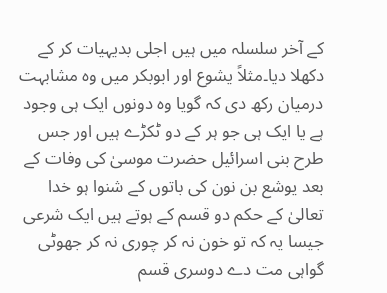کے آخر سلسلہ میں ہیں اجلی بدیہیات کر کے دکھلا دیا۔مثلاً یشوع اور ابوبکر میں وہ مشابہت درمیان رکھ دی کہ گویا وہ دونوں ایک ہی وجود ہے یا ایک ہی جو ہر کے دو ٹکڑے ہیں اور جس طرح بنی اسرائیل حضرت موسیٰ کی وفات کے بعد یوشع بن نون کی باتوں کے شنوا ہو خدا تعالیٰ کے حکم دو قسم کے ہوتے ہیں ایک شرعی جیسا یہ کہ تو خون نہ کر چوری نہ کر جھوٹی گواہی مت دے دوسری قسم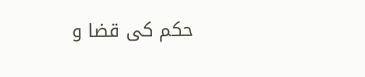حکم کی قضا و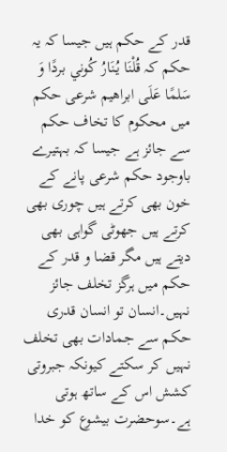قدر کے حکم ہیں جیسا کہ یہ حکم کہ قُلْنَا يُنَارُ كُوني بردًا وَ سَلمًا عَلَى ابراھیم شرعی حکم میں محکوم کا تخاف حکم سے جائز ہے جیسا کہ بہتیرے باوجود حکم شرعی پانے کے خون بھی کرتے ہیں چوری بھی کرتے ہیں جھوٹی گواہی بھی دیتے ہیں مگر قضا و قدر کے حکم میں ہرگز تخلف جائز نہیں۔انسان تو انسان قدری حکم سے جمادات بھی تخلف نہیں کر سکتے کیونکہ جبروتی کشش اس کے ساتھ ہوتی ہے۔سوحضرت بیشوع کو خدا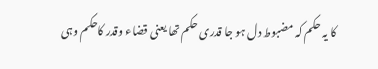کا یہ حکم کہ مضبوط دل ہو جا قدری حکم تھا یعنی قضاء وقدر کاحکم وہی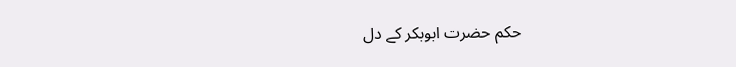حکم حضرت ابوبکر کے دل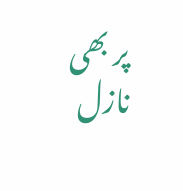پر بھی نازل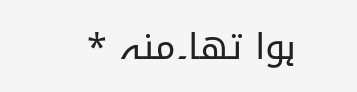ہوا تھا۔منہ *